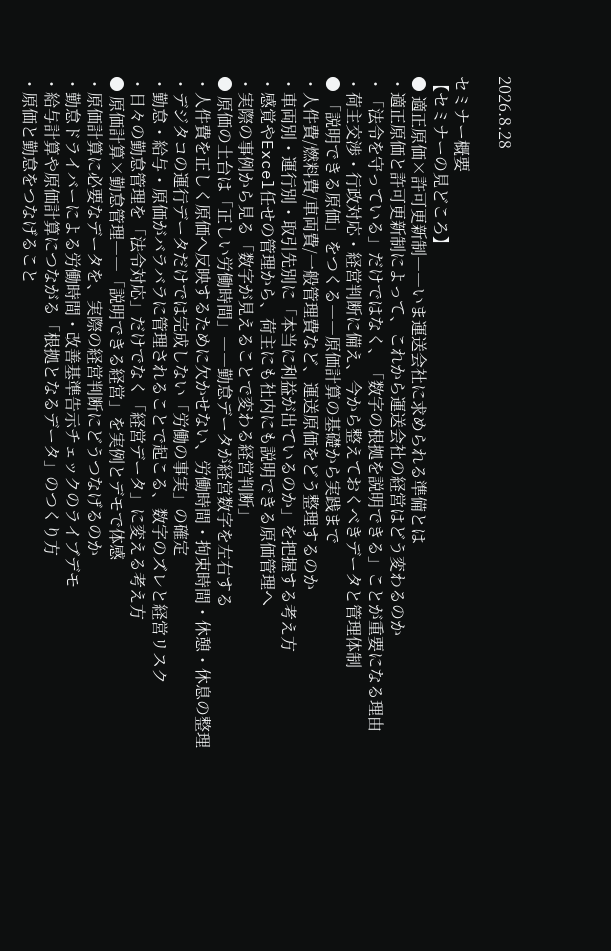2026.8.28

セミナー概要
【セミナーの見どころ】
● 適正原価×許可更新制――いま運送会社に求められる準備とは
・適正原価と許可更新制によって、これから運送会社の経営はどう変わるのか
・「法令を守っている」だけではなく、「数字の根拠を説明できる」ことが重要になる理由
・荷主交渉・行政対応・経営判断に備え、今から整えておくべきデータと管理体制
● 「説明できる原価」をつくる――原価計算の基礎から実践まで
・人件費/燃料費/車両費/一般管理費など、運送原価をどう整理するのか
・車両別・運行別・取引先別に「本当に利益が出ているのか」を把握する考え方
・感覚やExcel任せの管理から、荷主にも社内にも説明できる原価管理へ
・実際の事例から見る「数字が見えることで変わる経営判断」
● 原価の土台は「正しい労働時間」――勤怠データが経営数字を左右する
・人件費を正しく原価へ反映するために欠かせない、労働時間・拘束時間・休憩・休息の整理
・デジタコの運行データだけでは完成しない「労働の事実」の確定
・勤怠・給与・原価がバラバラに管理されることで起こる、数字のズレと経営リスク
・日々の勤怠管理を「法令対応」だけでなく「経営データ」に変える考え方
● 原価計算×勤怠管理――「説明できる経営」を実例とデモで体感
・原価計算に必要なデータを、実際の経営判断にどうつなげるのか
・勤怠ドライバーによる労働時間・改善基準告示チェックのライブデモ
・給与計算や原価計算につながる「根拠となるデータ」のつくり方
・原価と勤怠をつなげること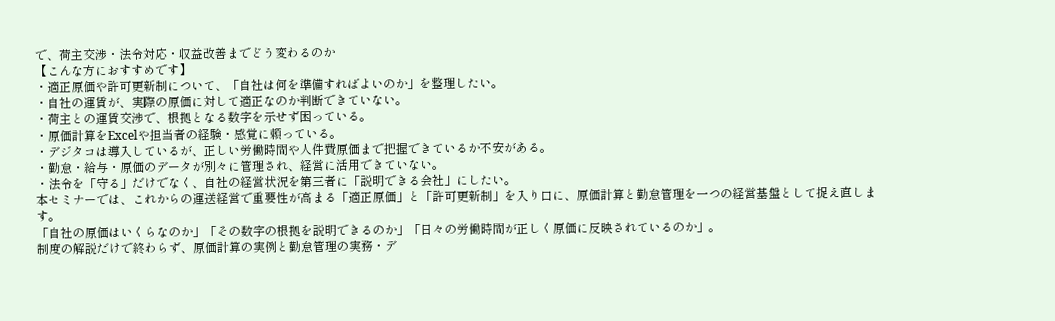で、荷主交渉・法令対応・収益改善までどう変わるのか
【こんな方におすすめです】
・適正原価や許可更新制について、「自社は何を準備すればよいのか」を整理したい。
・自社の運賃が、実際の原価に対して適正なのか判断できていない。
・荷主との運賃交渉で、根拠となる数字を示せず困っている。
・原価計算をExcelや担当者の経験・感覚に頼っている。
・デジタコは導入しているが、正しい労働時間や人件費原価まで把握できているか不安がある。
・勤怠・給与・原価のデータが別々に管理され、経営に活用できていない。
・法令を「守る」だけでなく、自社の経営状況を第三者に「説明できる会社」にしたい。
本セミナーでは、これからの運送経営で重要性が高まる「適正原価」と「許可更新制」を入り口に、原価計算と勤怠管理を一つの経営基盤として捉え直します。
「自社の原価はいくらなのか」「その数字の根拠を説明できるのか」「日々の労働時間が正しく原価に反映されているのか」。
制度の解説だけで終わらず、原価計算の実例と勤怠管理の実務・デ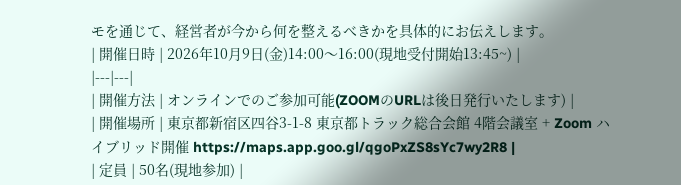モを通じて、経営者が今から何を整えるべきかを具体的にお伝えします。
| 開催日時 | 2026年10月9日(金)14:00〜16:00(現地受付開始13:45~) |
|---|---|
| 開催方法 | オンラインでのご参加可能(ZOOMのURLは後日発行いたします) |
| 開催場所 | 東京都新宿区四谷3-1-8 東京都トラック総合会館 4階会議室 + Zoom ハイブリッド開催 https://maps.app.goo.gl/qgoPxZS8sYc7wy2R8 |
| 定員 | 50名(現地参加) |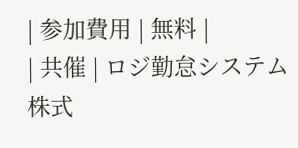| 参加費用 | 無料 |
| 共催 | ロジ勤怠システム株式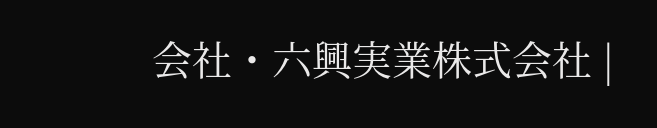会社・六興実業株式会社 |